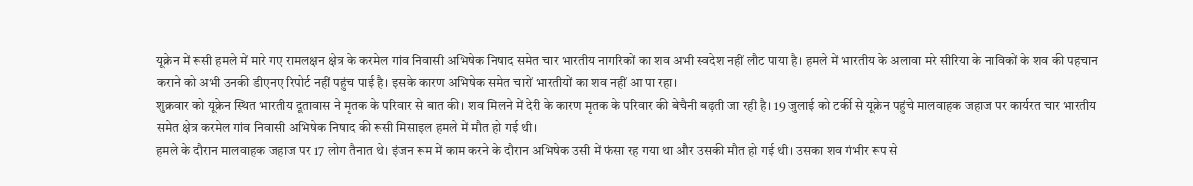यूक्रेन में रूसी हमले में मारे गए रामलक्षन क्षेत्र के करमेल गांव निवासी अभिषेक निषाद समेत चार भारतीय नागरिकों का शव अभी स्वदेश नहीं लौट पाया है। हमले में भारतीय के अलावा मरे सीरिया के नाविकों के शव की पहचान कराने को अभी उनकी डीएनए रिपोर्ट नहीं पहुंच पाई है। इसके कारण अभिषेक समेत चारों भारतीयों का शव नहीं आ पा रहा।
शुक्रवार को यूक्रेन स्थित भारतीय दूतावास ने मृतक के परिवार से बात की। शव मिलने में देरी के कारण मृतक के परिवार की बेचैनी बढ़ती जा रही है। 19 जुलाई को टर्की से यूक्रेन पहुंचे मालवाहक जहाज पर कार्यरत चार भारतीय समेत क्षेत्र करमेल गांव निवासी अभिषेक निषाद की रूसी मिसाइल हमले में मौत हो गई थी।
हमले के दौरान मालवाहक जहाज पर 17 लोग तैनात थे। इंजन रूम में काम करने के दौरान अभिषेक उसी में फंसा रह गया था और उसकी मौत हो गई थी। उसका शव गंभीर रूप से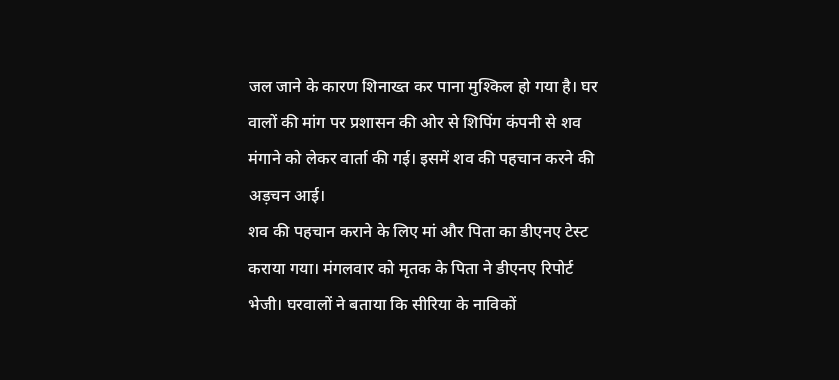जल जाने के कारण शिनाख्त कर पाना मुश्किल हो गया है। घर वालों की मांग पर प्रशासन की ओर से शिपिंग कंपनी से शव मंगाने को लेकर वार्ता की गई। इसमें शव की पहचान करने की अड़चन आई।
शव की पहचान कराने के लिए मां और पिता का डीएनए टेस्ट कराया गया। मंगलवार को मृतक के पिता ने डीएनए रिपोर्ट भेजी। घरवालों ने बताया कि सीरिया के नाविकों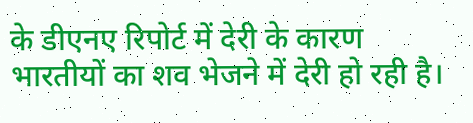के डीएनए रिपोर्ट में देरी के कारण भारतीयों का शव भेजने में देरी हो रही है।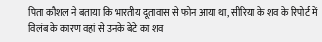पिता कौशल ने बताया कि भारतीय दूतावास से फोन आया था, सीरिया के शव के रिपोर्ट में विलंब के कारण वहां से उनके बेटे का शव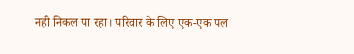नही निकल पा रहा। परिवार के लिए एक-एक पल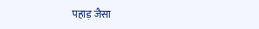पहाड़ जैसा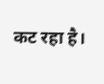कट रहा है।